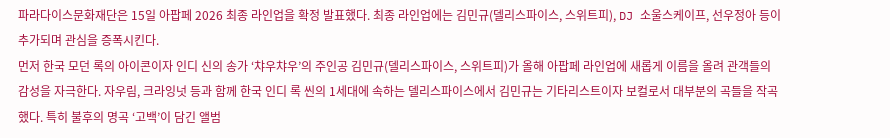파라다이스문화재단은 15일 아팝페 2026 최종 라인업을 확정 발표했다. 최종 라인업에는 김민규(델리스파이스, 스위트피), DJ 소울스케이프, 선우정아 등이 추가되며 관심을 증폭시킨다.
먼저 한국 모던 록의 아이콘이자 인디 신의 송가 ‘챠우챠우’의 주인공 김민규(델리스파이스, 스위트피)가 올해 아팝페 라인업에 새롭게 이름을 올려 관객들의 감성을 자극한다. 자우림, 크라잉넛 등과 함께 한국 인디 록 씬의 1세대에 속하는 델리스파이스에서 김민규는 기타리스트이자 보컬로서 대부분의 곡들을 작곡했다. 특히 불후의 명곡 ‘고백’이 담긴 앨범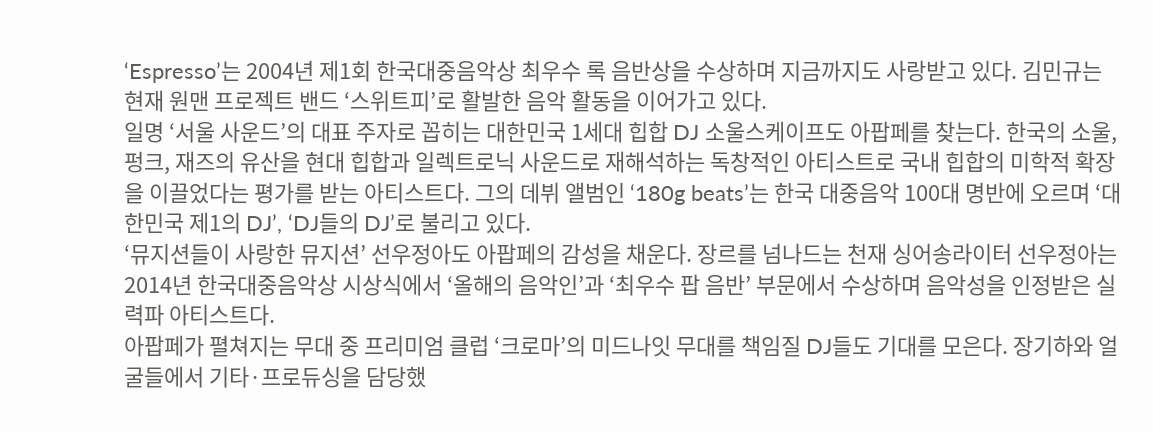‘Espresso’는 2004년 제1회 한국대중음악상 최우수 록 음반상을 수상하며 지금까지도 사랑받고 있다. 김민규는 현재 원맨 프로젝트 밴드 ‘스위트피’로 활발한 음악 활동을 이어가고 있다.
일명 ‘서울 사운드’의 대표 주자로 꼽히는 대한민국 1세대 힙합 DJ 소울스케이프도 아팝페를 찾는다. 한국의 소울, 펑크, 재즈의 유산을 현대 힙합과 일렉트로닉 사운드로 재해석하는 독창적인 아티스트로 국내 힙합의 미학적 확장을 이끌었다는 평가를 받는 아티스트다. 그의 데뷔 앨범인 ‘180g beats’는 한국 대중음악 100대 명반에 오르며 ‘대한민국 제1의 DJ’, ‘DJ들의 DJ’로 불리고 있다.
‘뮤지션들이 사랑한 뮤지션’ 선우정아도 아팝페의 감성을 채운다. 장르를 넘나드는 천재 싱어송라이터 선우정아는 2014년 한국대중음악상 시상식에서 ‘올해의 음악인’과 ‘최우수 팝 음반’ 부문에서 수상하며 음악성을 인정받은 실력파 아티스트다.
아팝페가 펼쳐지는 무대 중 프리미엄 클럽 ‘크로마’의 미드나잇 무대를 책임질 DJ들도 기대를 모은다. 장기하와 얼굴들에서 기타·프로듀싱을 담당했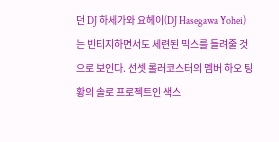던 DJ 하세가와 요헤이(DJ Hasegawa Yohei)는 빈티지하면서도 세련된 믹스를 들려줄 것으로 보인다. 선셋 롤러코스터의 멤버 하오 팅 황의 솔로 프로젝트인 색스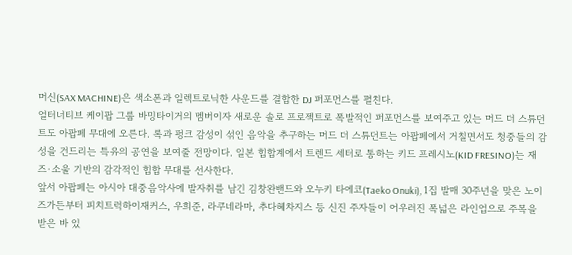머신(SAX MACHINE)은 색소폰과 일렉트로닉한 사운드를 결합한 DJ 퍼포먼스를 펼친다.
얼터너티브 케이팝 그룹 바밍타이거의 멤버이자 새로운 솔로 프로젝트로 폭발적인 퍼포먼스를 보여주고 있는 머드 더 스튜던트도 아팝페 무대에 오른다. 록과 펑크 감성이 섞인 음악을 추구하는 머드 더 스튜던트는 아팝페에서 거칠면서도 청중들의 감성을 건드리는 특유의 공연을 보여줄 전망이다. 일본 힙합계에서 트렌드 세터로 통하는 키드 프레시노(KID FRESINO)는 재즈·소울 기반의 감각적인 힙합 무대를 선사한다.
앞서 아팝페는 아시아 대중음악사에 발자취를 남긴 김창완밴드와 오누키 타에코(Taeko Onuki), 1집 발매 30주년을 맞은 노이즈가든부터 피치트럭하이재커스, 우희준, 라쿠네라마, 추다혜차지스 등 신진 주자들이 어우러진 폭넓은 라인업으로 주목을 받은 바 있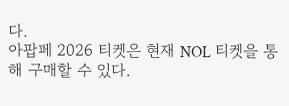다.
아팝페 2026 티켓은 현재 NOL 티켓을 통해 구매할 수 있다.